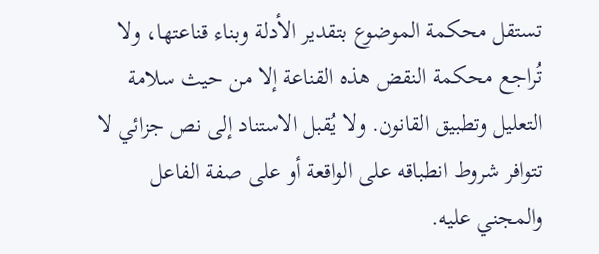تستقل محكمة الموضوع بتقدير الأدلة وبناء قناعتها، ولا تُراجع محكمة النقض هذه القناعة إلا من حيث سلامة التعليل وتطبيق القانون. ولا يُقبل الاستناد إلى نص جزائي لا تتوافر شروط انطباقه على الواقعة أو على صفة الفاعل والمجني عليه.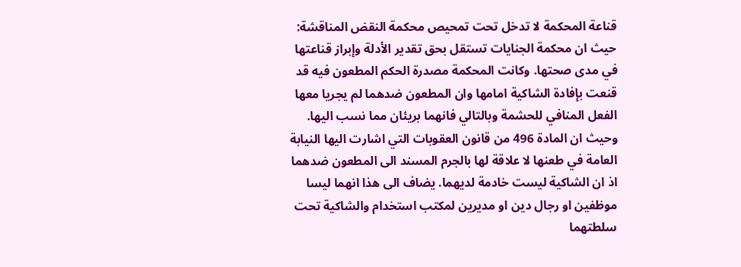قناعة المحكمة لا تدخل تحت تمحيص محكمة النقض المناقشة: حيث ان محكمة الجنايات تستقل بحق تقدير الأدلة وإبراز قناعتها في مدى صحتها. وكانت المحكمة مصدرة الحكم المطعون فيه قد قنعت بإفادة الشاكية امامها وان المطعون ضدهما لم يجريا معها الفعل المنافي للحشمة وبالتالي فانهما بريئان مما نسب اليها. وحيث ان المادة 496 من قانون العقوبات التي اشارت اليها النيابة العامة في طعنها لا علاقة لها بالجرم المسند الى المطعون ضدهما اذ ان الشاكية ليست خادمة لديهما. يضاف الى هذا انهما ليسا موظفين او رجال دين او مديرين لمكتب استخدام والشاكية تحت سلطتهما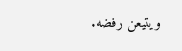ويتيعن رفضه.